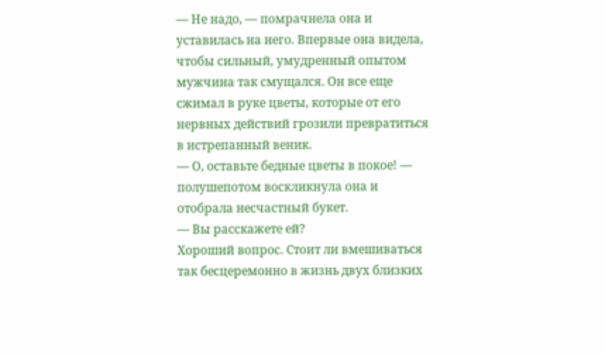— Не надо, — помрачнела она и уставилась на него. Впервые она видела, чтобы сильный, умудренный опытом мужчина так смущался. Он все еще сжимал в руке цветы, которые от его нервных действий грозили превратиться в истрепанный веник.
— О, оставьте бедные цветы в покое! — полушепотом воскликнула она и отобрала несчастный букет.
— Вы расскажете ей?
Хороший вопрос. Стоит ли вмешиваться так бесцеремонно в жизнь двух близких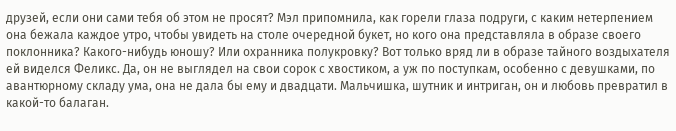друзей, если они сами тебя об этом не просят? Мэл припомнила, как горели глаза подруги, с каким нетерпением она бежала каждое утро, чтобы увидеть на столе очередной букет, но кого она представляла в образе своего поклонника? Какого-нибудь юношу? Или охранника полукровку? Вот только вряд ли в образе тайного воздыхателя ей виделся Феликс. Да, он не выглядел на свои сорок с хвостиком, а уж по поступкам, особенно с девушками, по авантюрному складу ума, она не дала бы ему и двадцати. Мальчишка, шутник и интриган, он и любовь превратил в какой-то балаган.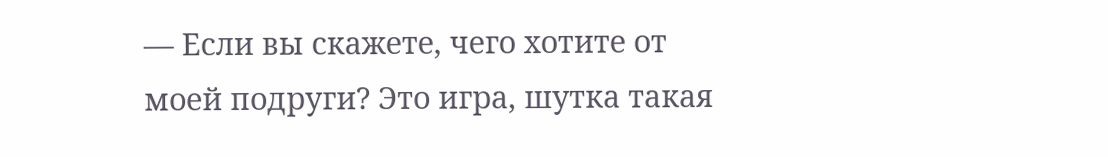— Если вы скажете, чего хотите от моей подруги? Это игра, шутка такая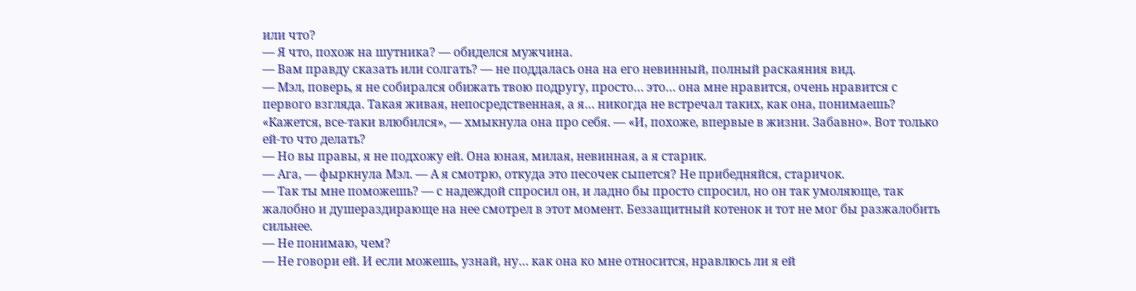или что?
— Я что, похож на шутника? — обиделся мужчина.
— Вам правду сказать или солгать? — не поддалась она на его невинный, полный раскаяния вид.
— Мэл, поверь, я не собирался обижать твою подругу, просто… это… она мне нравится, очень нравится с первого взгляда. Такая живая, непосредственная, а я… никогда не встречал таких, как она, понимаешь?
«Кажется, все-таки влюбился», — хмыкнула она про себя. — «И, похоже, впервые в жизни. Забавно». Вот только ей-то что делать?
— Но вы правы, я не подхожу ей. Она юная, милая, невинная, а я старик.
— Ага, — фыркнула Мэл. — А я смотрю, откуда это песочек сыпется? Не прибедняйся, старичок.
— Так ты мне поможешь? — с надеждой спросил он, и ладно бы просто спросил, но он так умоляюще, так жалобно и душераздирающе на нее смотрел в этот момент. Беззащитный котенок и тот не мог бы разжалобить сильнее.
— Не понимаю, чем?
— Не говори ей. И если можешь, узнай, ну… как она ко мне относится, нравлюсь ли я ей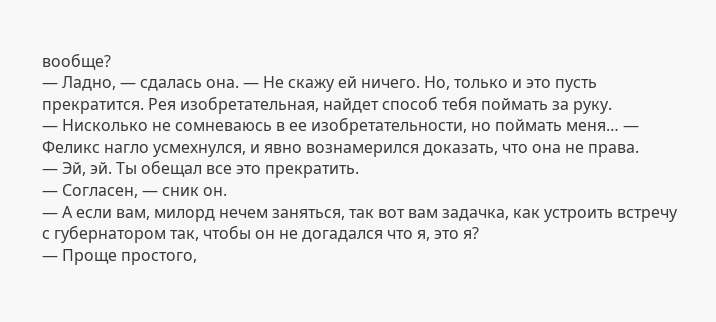вообще?
— Ладно, — сдалась она. — Не скажу ей ничего. Но, только и это пусть прекратится. Рея изобретательная, найдет способ тебя поймать за руку.
— Нисколько не сомневаюсь в ее изобретательности, но поймать меня… — Феликс нагло усмехнулся, и явно вознамерился доказать, что она не права.
— Эй, эй. Ты обещал все это прекратить.
— Согласен, — сник он.
— А если вам, милорд нечем заняться, так вот вам задачка, как устроить встречу с губернатором так, чтобы он не догадался что я, это я?
— Проще простого,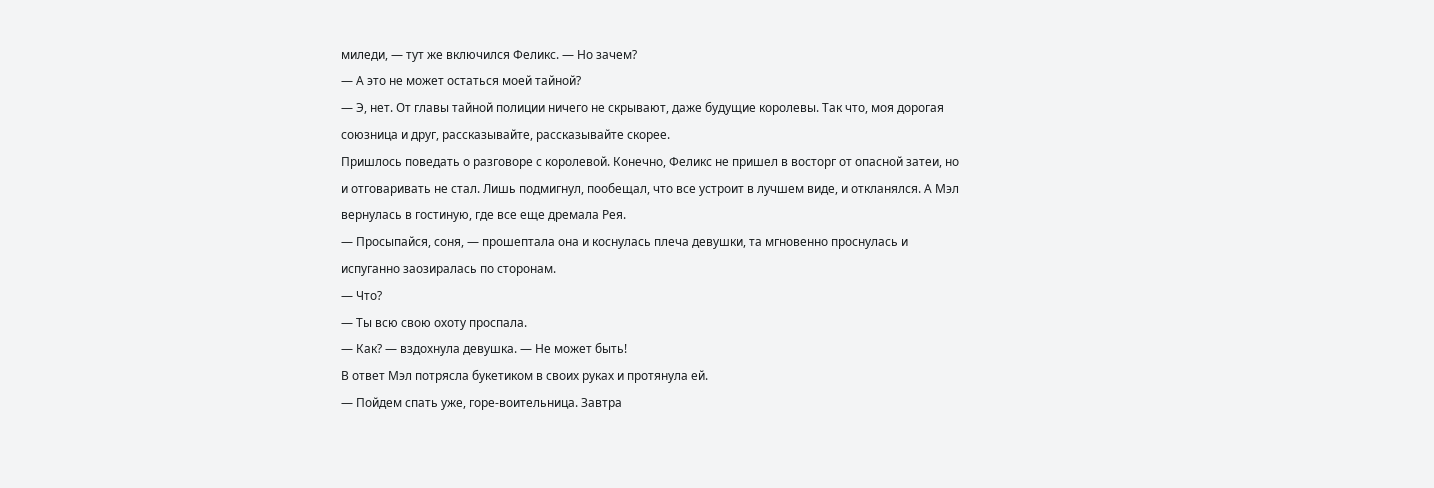миледи, — тут же включился Феликс. — Но зачем?
— А это не может остаться моей тайной?
— Э, нет. От главы тайной полиции ничего не скрывают, даже будущие королевы. Так что, моя дорогая союзница и друг, рассказывайте, рассказывайте скорее.
Пришлось поведать о разговоре с королевой. Конечно, Феликс не пришел в восторг от опасной затеи, но и отговаривать не стал. Лишь подмигнул, пообещал, что все устроит в лучшем виде, и откланялся. А Мэл вернулась в гостиную, где все еще дремала Рея.
— Просыпайся, соня, — прошептала она и коснулась плеча девушки, та мгновенно проснулась и испуганно заозиралась по сторонам.
— Что?
— Ты всю свою охоту проспала.
— Как? — вздохнула девушка. — Не может быть!
В ответ Мэл потрясла букетиком в своих руках и протянула ей.
— Пойдем спать уже, горе-воительница. Завтра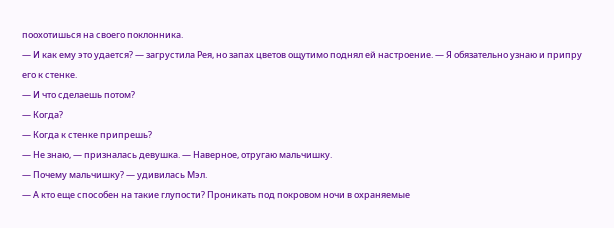поохотишься на своего поклонника.
— И как ему это удается? — загрустила Рея, но запах цветов ощутимо поднял ей настроение. — Я обязательно узнаю и припру его к стенке.
— И что сделаешь потом?
— Когда?
— Когда к стенке припрешь?
— Не знаю, — призналась девушка. — Наверное, отругаю мальчишку.
— Почему мальчишку? — удивилась Мэл.
— А кто еще способен на такие глупости? Проникать под покровом ночи в охраняемые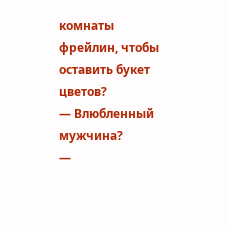комнаты фрейлин, чтобы оставить букет цветов?
— Влюбленный мужчина?
—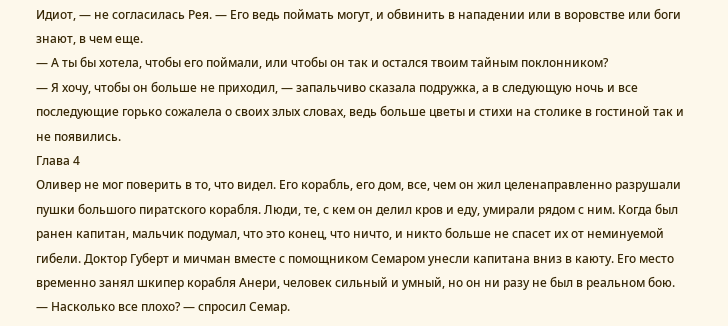Идиот, — не согласилась Рея. — Его ведь поймать могут, и обвинить в нападении или в воровстве или боги знают, в чем еще.
— А ты бы хотела, чтобы его поймали, или чтобы он так и остался твоим тайным поклонником?
— Я хочу, чтобы он больше не приходил, — запальчиво сказала подружка, а в следующую ночь и все последующие горько сожалела о своих злых словах, ведь больше цветы и стихи на столике в гостиной так и не появились.
Глава 4
Оливер не мог поверить в то, что видел. Его корабль, его дом, все, чем он жил целенаправленно разрушали пушки большого пиратского корабля. Люди, те, с кем он делил кров и еду, умирали рядом с ним. Когда был ранен капитан, мальчик подумал, что это конец, что ничто, и никто больше не спасет их от неминуемой гибели. Доктор Губерт и мичман вместе с помощником Семаром унесли капитана вниз в каюту. Его место временно занял шкипер корабля Анери, человек сильный и умный, но он ни разу не был в реальном бою.
— Насколько все плохо? — спросил Семар.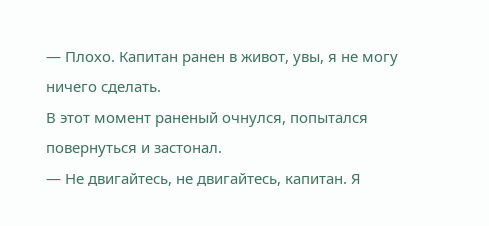— Плохо. Капитан ранен в живот, увы, я не могу ничего сделать.
В этот момент раненый очнулся, попытался повернуться и застонал.
— Не двигайтесь, не двигайтесь, капитан. Я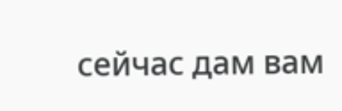сейчас дам вам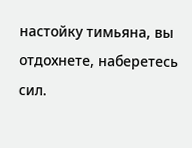настойку тимьяна, вы отдохнете, наберетесь сил.